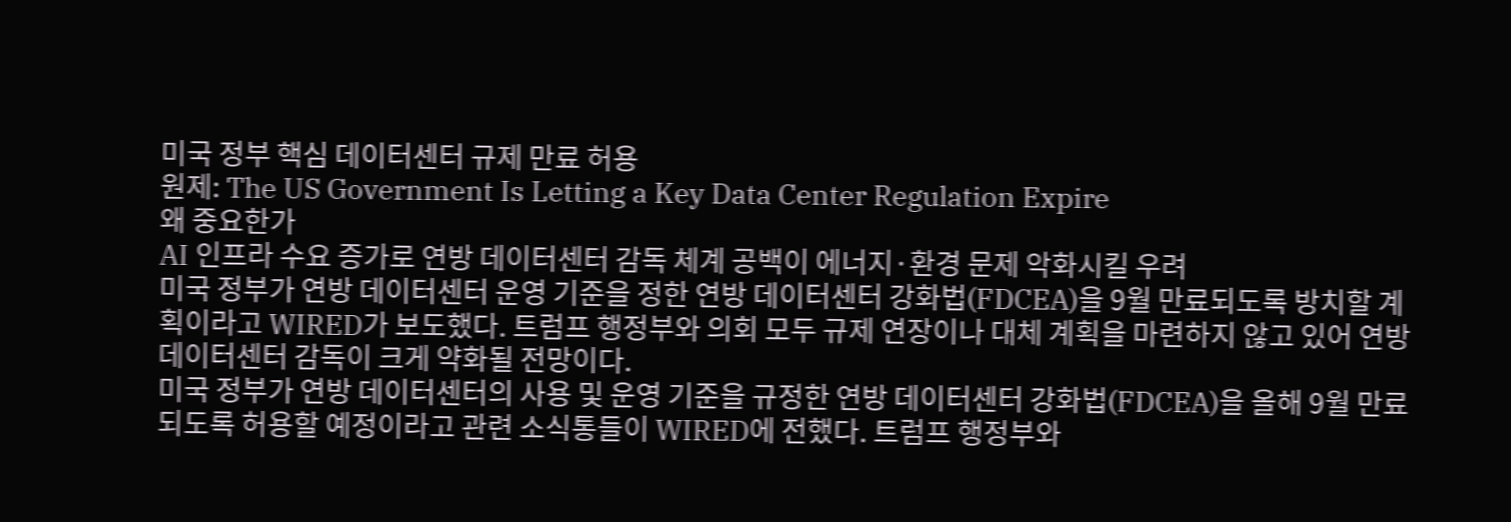미국 정부 핵심 데이터센터 규제 만료 허용
원제: The US Government Is Letting a Key Data Center Regulation Expire
왜 중요한가
AI 인프라 수요 증가로 연방 데이터센터 감독 체계 공백이 에너지·환경 문제 악화시킬 우려
미국 정부가 연방 데이터센터 운영 기준을 정한 연방 데이터센터 강화법(FDCEA)을 9월 만료되도록 방치할 계획이라고 WIRED가 보도했다. 트럼프 행정부와 의회 모두 규제 연장이나 대체 계획을 마련하지 않고 있어 연방 데이터센터 감독이 크게 약화될 전망이다.
미국 정부가 연방 데이터센터의 사용 및 운영 기준을 규정한 연방 데이터센터 강화법(FDCEA)을 올해 9월 만료되도록 허용할 예정이라고 관련 소식통들이 WIRED에 전했다. 트럼프 행정부와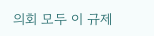의회 모두 이 규제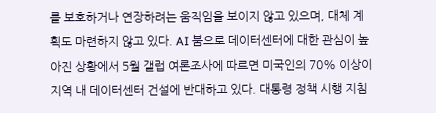를 보호하거나 연장하려는 움직임을 보이지 않고 있으며, 대체 계획도 마련하지 않고 있다. AI 붐으로 데이터센터에 대한 관심이 높아진 상황에서 5월 갤럽 여론조사에 따르면 미국인의 70% 이상이 지역 내 데이터센터 건설에 반대하고 있다. 대통령 정책 시행 지침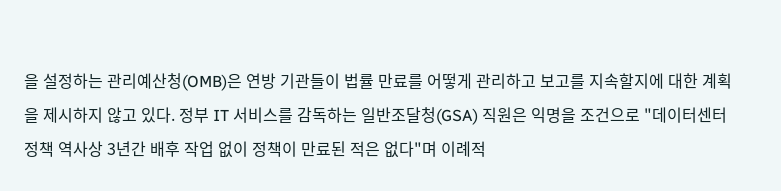을 설정하는 관리예산청(OMB)은 연방 기관들이 법률 만료를 어떻게 관리하고 보고를 지속할지에 대한 계획을 제시하지 않고 있다. 정부 IT 서비스를 감독하는 일반조달청(GSA) 직원은 익명을 조건으로 "데이터센터 정책 역사상 3년간 배후 작업 없이 정책이 만료된 적은 없다"며 이례적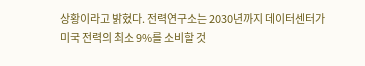상황이라고 밝혔다. 전력연구소는 2030년까지 데이터센터가 미국 전력의 최소 9%를 소비할 것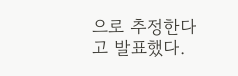으로 추정한다고 발표했다.